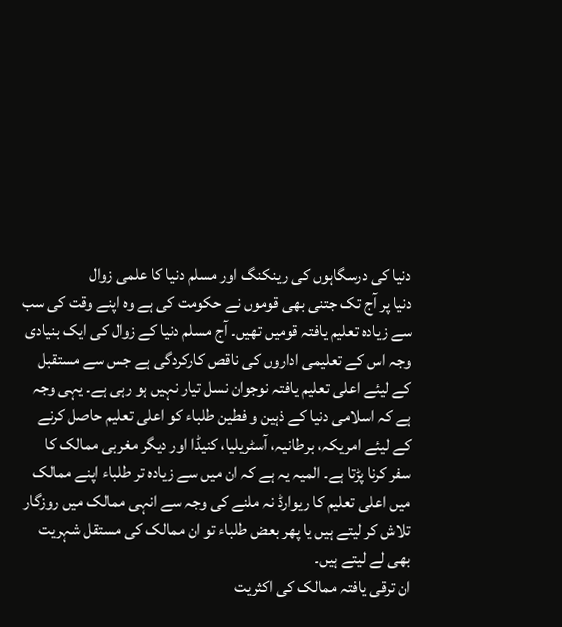دنیا کی درسگاہوں کی رینکنگ اور مسلم دنیا کا علمی زوال
دنیا پر آج تک جتنی بھی قوموں نے حکومت کی ہے وہ اپنے وقت کی سب سے زیادہ تعلیم یافتہ قومیں تھیں۔ آج مسلم دنیا کے زوال کی ایک بنیادی وجہ اس کے تعلیمی اداروں کی ناقص کارکردگی ہے جس سے مستقبل کے لیئے اعلی تعلیم یافتہ نوجوان نسل تیار نہیں ہو رہی ہے۔ یہی وجہ ہے کہ اسلامی دنیا کے ذہین و فطین طلباء کو اعلی تعلیم حاصل کرنے کے لیئے امریکہ، برطانیہ، آسٹریلیا، کنیڈا اور دیگر مغربی ممالک کا سفر کرنا پڑتا ہے۔ المیہ یہ ہے کہ ان میں سے زیادہ تر طلباء اپنے ممالک میں اعلی تعلیم کا ریوارڈ نہ ملنے کی وجہ سے انہی ممالک میں روزگار تلاش کر لیتے ہیں یا پھر بعض طلباء تو ان ممالک کی مستقل شہریت بھی لے لیتے ہیں۔
ان ترقی یافتہ ممالک کی اکثریت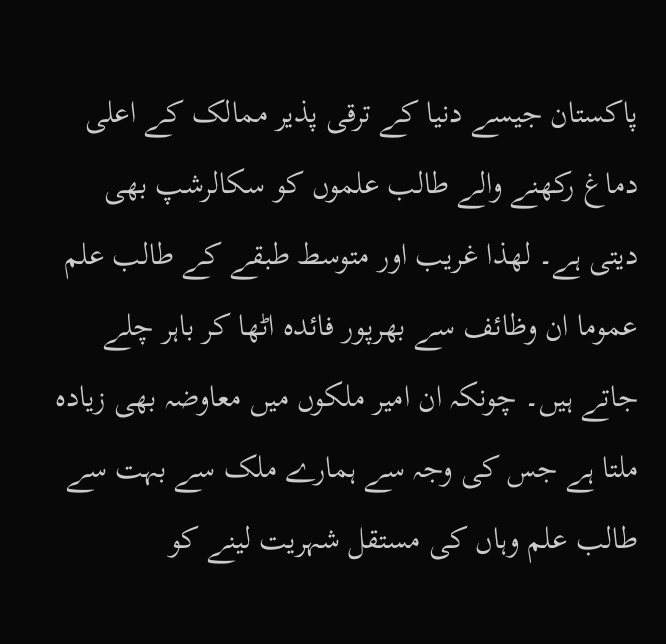پاکستان جیسے دنیا کے ترقی پذیر ممالک کے اعلی دماغ رکھنے والے طالب علموں کو سکالرشپ بھی دیتی ہے۔ لھذا غریب اور متوسط طبقے کے طالب علم عموما ان وظائف سے بھرپور فائدہ اٹھا کر باہر چلے جاتے ہیں۔ چونکہ ان امیر ملکوں میں معاوضہ بھی زیادہ ملتا ہے جس کی وجہ سے ہمارے ملک سے بہت سے طالب علم وہاں کی مستقل شہریت لینے کو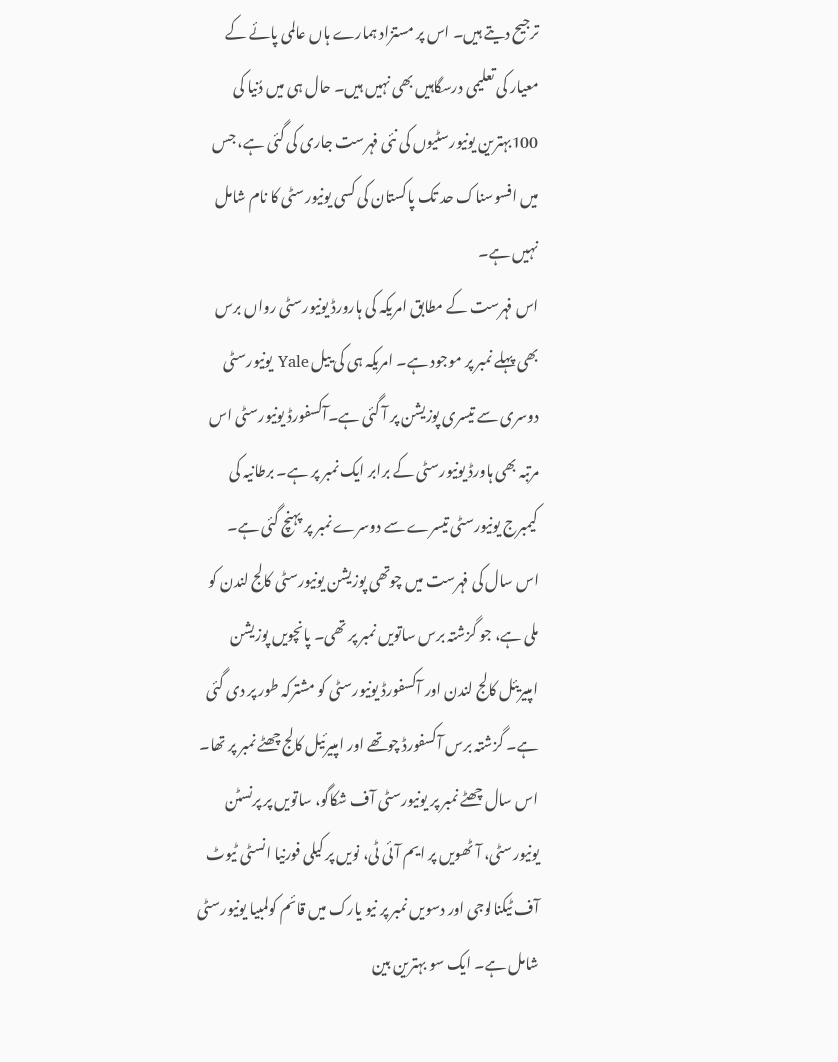ترجیح دیتے ہیں۔ اس پر مستزاد ہمارے ہاں عالمی پائے کے معیار کی تعلیمی درسگاہیں بھی نہیں ہیں۔ حال ہی میں دُنیا کی 100بہترین یونیورسٹیوں کی نئی فہرست جاری کی گئی ہے، جس میں افسوسناک حد تک پاکستان کی کسی یونیورسٹی کا نام شامل نہیں ہے۔
اس فہرست کے مطابق امریکہ کی ہارورڈ یونیورسٹی رواں برس بھی پہلے نمبر پر موجود ہے۔ امریکہ ہی کی ییل Yale یونیورسٹی دوسری سے تیسری پوزیشن پر آ گئی ہے۔آکسفورڈ یونیورسٹی اس مرتبہ بھی ہاورڈ یونیورسٹی کے برابر ایک نمبر پر ہے۔ برطانیہ کی کیمبرج یونیورسٹی تیسرے سے دوسرے نمبر پر پہنچ گئی ہے۔
اس سال کی فہرست میں چوتھی پوزیشن یونیورسٹی کالج لندن کو ملی ہے، جو گزشتہ برس ساتویں نمبر پر تھی۔ پانچویں پوزیشن امپیریئل کالج لندن اور آکسفورڈ یونیورسٹی کو مشترکہ طور پر دی گئی ہے۔ گزشتہ برس آکسفورڈ چوتھے اور امپیرئیل کالج چھٹے نمبر پر تھا۔
اس سال چھٹے نمبر پر یونیورسٹی آف شکاگو، ساتویں پر پرنسٹن یونیورسٹی، آٹھویں پر ایم آئی ٹی، نویں پر کیلی فورنیا انسٹی ٹیوٹ آف ٹیکنالوجی اور دسویں نمبر پر نیو یارک میں قائم کولمبیا یونیورسٹی شامل ہے۔ ایک سو بہترین بین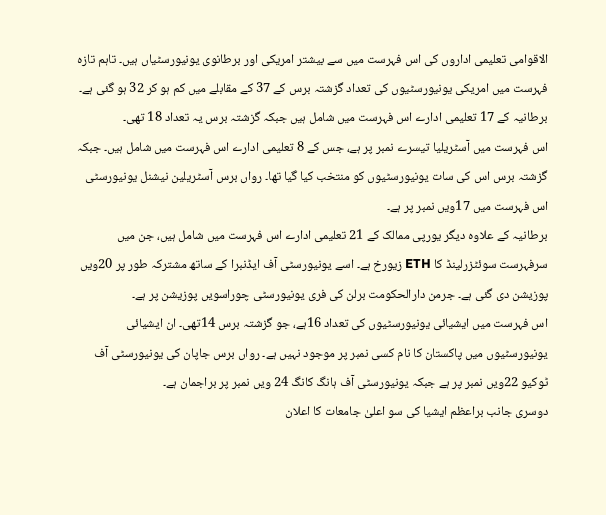الاقوامی تعلیمی اداروں کی اس فہرست میں سے بیشتر امریکی اور برطانوی یونیورسٹیاں ہیں۔ تاہم تازہ فہرست میں امریکی یونیورسٹیوں کی تعداد گزشتہ برس کے 37 کے مقابلے میں کم ہو کر 32 ہو گئی ہے۔ برطانیہ کے 17 تعلیمی ادارے اس فہرست میں شامل ہیں جبکہ گزشتہ برس یہ تعداد 18 تھی۔
اس فہرست میں آسٹریلیا تیسرے نمبر پر ہے، جس کے 8 تعلیمی ادارے اس فہرست میں شامل ہیں۔ جبکہ گزشتہ برس اس کی سات یونیورسٹیوں کو منتخب کیا گیا تھا۔ رواں برس آسٹریلین نیشنل یونیورسٹی اس فہرست میں 17ویں نمبر پر ہے۔
برطانیہ کے علاوہ دیگر یورپی ممالک کے 21 تعلیمی ادارے اس فہرست میں شامل ہیں، جن میں سرفہرست سوئٹزرلینڈ کا ETH زیورخ ہے۔ اسے یونیورسٹی آف ایڈنبرا کے ساتھ مشترکہ طور پر 20ویں پوزیشن دی گئی ہے۔ جرمن دارالحکومت برلن کی فری یونیورسٹی چوراسویں پوزیشن پر ہے۔
اس فہرست میں ایشیائی یونیورسٹیوں کی تعداد 16ہے، جو گزشتہ برس 14تھی۔ ان ایشیائی یونیورسٹیوں میں پاکستان کا نام کسی نمبر پر موجود نہیں ہے۔ رواں برس جاپان کی یونیورسٹی آف ٹوکیو 22ویں نمبر پر ہے جبکہ یونیورسٹی آف ہانگ کانگ 24 ویں نمبر پر براجمان ہے۔
دوسری جانب براعظم ایشیا کی سو اعلیٰ جامعات کا اعلان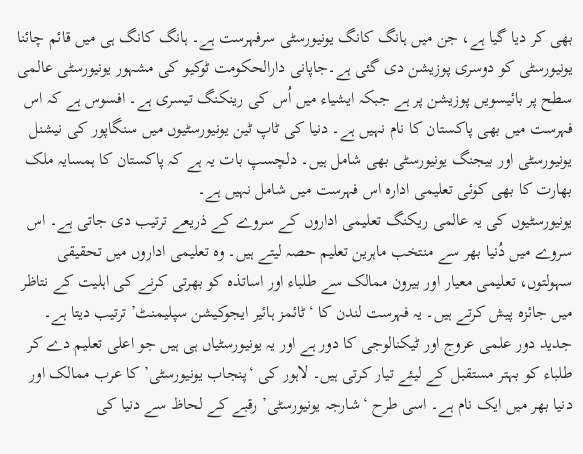بھی کر دیا گیا ہے، جن میں ہانگ کانگ یونیورسٹی سرفہرست ہے۔ ہانگ کانگ ہی میں قائم چائنا یونیورسٹی کو دوسری پوزیشن دی گئی ہے۔جاپانی دارالحکومت ٹوکیو کی مشہور یونیورسٹی عالمی سطح پر بائیسویں پوزیشن پر ہے جبکہ ایشیاء میں اُس کی رینکنگ تیسری ہے۔ افسوس ہے کہ اس فہرست میں بھی پاکستان کا نام نہیں ہے۔ دنیا کی ٹاپ ٹین یونیورسٹیوں میں سنگاپور کی نیشنل یونیورسٹی اور بیجنگ یونیورسٹی بھی شامل ہیں۔ دلچسپ بات یہ ہے کہ پاکستان کا ہمسایہ ملک بھارت کا بھی کوئی تعلیمی ادارہ اس فہرست میں شامل نہیں ہے۔
یونیورسٹیوں کی یہ عالمی ریکنگ تعلیمی اداروں کے سروے کے ذریعے ترتیب دی جاتی ہے۔ اس سروے میں دُنیا بھر سے منتخب ماہرین تعلیم حصہ لیتے ہیں۔ وہ تعلیمی اداروں میں تحقیقی سہولتوں، تعلیمی معیار اور بیرون ممالک سے طلباء اور اساتذہ کو بھرتی کرنے کی اہلیت کے نتاظر میں جائزہ پیش کرتے ہیں۔ یہ فہرست لندن کا ‘ٹائمز ہائیر ایجوکیشن سپلیمنٹ’ ترتیب دیتا ہے۔
جدید دور علمی عروج اور ٹیکنالوجی کا دور ہے اور یہ یونیورسٹیاں ہی ہیں جو اعلی تعلیم دے کر طلباء کو بہتر مستقبل کے لیئے تیار کرتی ہیں۔ لاہور کی ‘پنجاب یونیورسٹی’ کا عرب ممالک اور دنیا بھر میں ایک نام ہے۔ اسی طرح ‘شارجہ یونیورسٹی’ رقبے کے لحاظ سے دنیا کی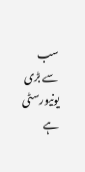سب سے بڑی یونیورسٹی ہے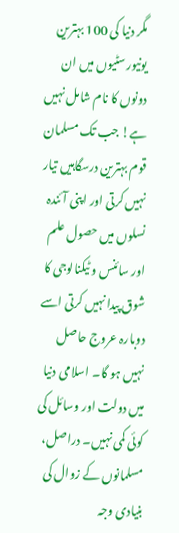مگر دنیا کی 100 بہترین یونیورسٹیوں میں ان دونوں کا نام شامل نہیں ہے! جب تک مسلمان قوم بہترین درسگاہیں تیار نہیں کرتی اور اپنی آئندہ نسلوں میں حصول علم اور سائنس و ٹیکنالوجی کا شوق پیدا نہیں کرتی اسے دوبارہ عروج حاصل نہیں ہو گا۔ اسلامی دنیا میں دولت اور وسائل کی کوئی کمی نہیں۔ دراصل، مسلمانوں کے زوال کی بنیادی وجہ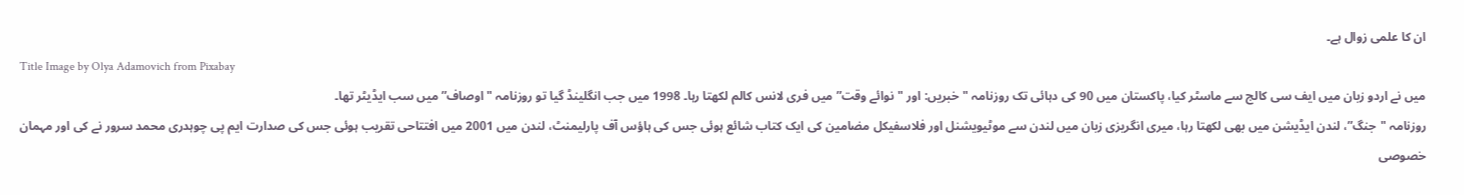ان کا علمی زوال ہے۔
Title Image by Olya Adamovich from Pixabay
میں نے اردو زبان میں ایف سی کالج سے ماسٹر کیا، پاکستان میں 90 کی دہائی تک روزنامہ "خبریں: اور "نوائے وقت” میں فری لانس کالم لکھتا رہا۔ 1998 میں جب انگلینڈ گیا تو روزنامہ "اوصاف” میں سب ایڈیٹر تھا۔
روزنامہ "جنگ”، لندن ایڈیشن میں بھی لکھتا رہا، میری انگریزی زبان میں لندن سے موٹیویشنل اور فلاسفیکل مضامین کی ایک کتاب شائع ہوئی جس کی ہاؤس آف پارلیمنٹ، لندن میں 2001 میں افتتاحی تقریب ہوئی جس کی صدارت ایم پی چوہدری محمد سرور نے کی اور مہمان خصوصی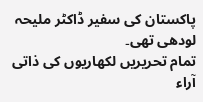پاکستان کی سفیر ڈاکٹر ملیحہ لودھی تھی۔
تمام تحریریں لکھاریوں کی ذاتی آراء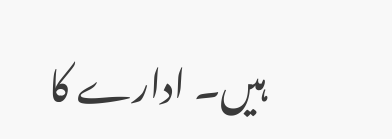ہیں۔ ادارے کا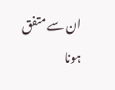ان سے متفق ہونا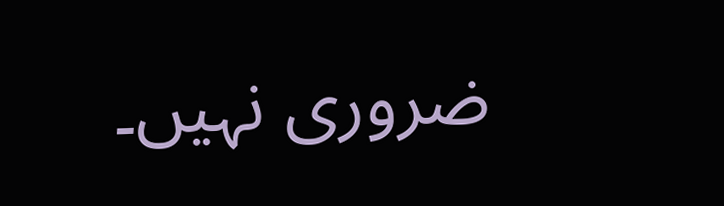ضروری نہیں۔